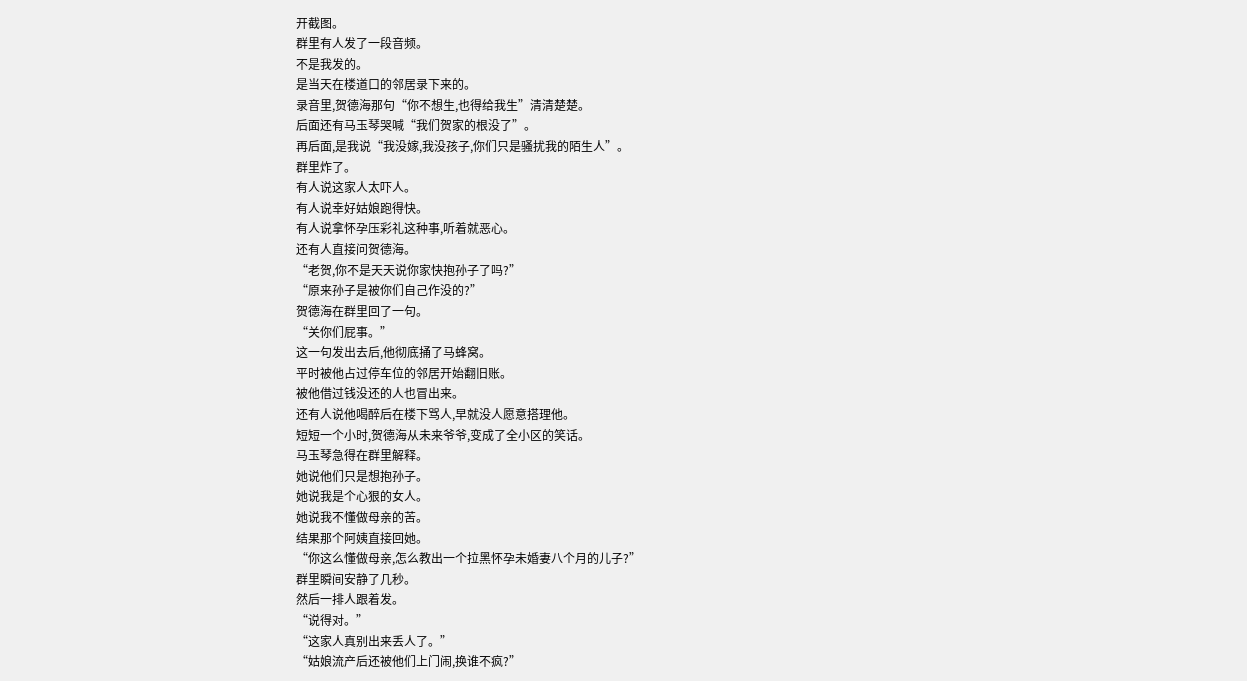开截图。
群里有人发了一段音频。
不是我发的。
是当天在楼道口的邻居录下来的。
录音里,贺德海那句“你不想生,也得给我生”清清楚楚。
后面还有马玉琴哭喊“我们贺家的根没了”。
再后面,是我说“我没嫁,我没孩子,你们只是骚扰我的陌生人”。
群里炸了。
有人说这家人太吓人。
有人说幸好姑娘跑得快。
有人说拿怀孕压彩礼这种事,听着就恶心。
还有人直接问贺德海。
“老贺,你不是天天说你家快抱孙子了吗?”
“原来孙子是被你们自己作没的?”
贺德海在群里回了一句。
“关你们屁事。”
这一句发出去后,他彻底捅了马蜂窝。
平时被他占过停车位的邻居开始翻旧账。
被他借过钱没还的人也冒出来。
还有人说他喝醉后在楼下骂人,早就没人愿意搭理他。
短短一个小时,贺德海从未来爷爷,变成了全小区的笑话。
马玉琴急得在群里解释。
她说他们只是想抱孙子。
她说我是个心狠的女人。
她说我不懂做母亲的苦。
结果那个阿姨直接回她。
“你这么懂做母亲,怎么教出一个拉黑怀孕未婚妻八个月的儿子?”
群里瞬间安静了几秒。
然后一排人跟着发。
“说得对。”
“这家人真别出来丢人了。”
“姑娘流产后还被他们上门闹,换谁不疯?”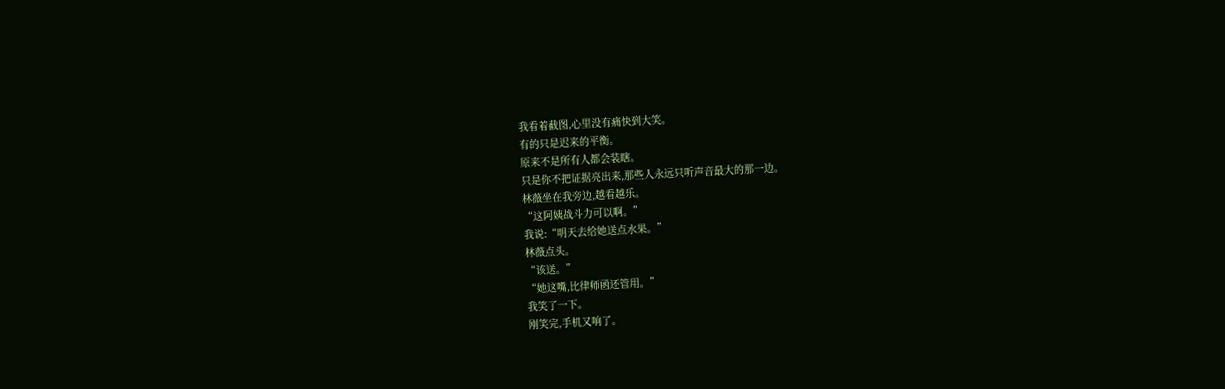我看着截图,心里没有痛快到大笑。
有的只是迟来的平衡。
原来不是所有人都会装瞎。
只是你不把证据亮出来,那些人永远只听声音最大的那一边。
林薇坐在我旁边,越看越乐。
“这阿姨战斗力可以啊。”
我说:“明天去给她送点水果。”
林薇点头。
“该送。”
“她这嘴,比律师函还管用。”
我笑了一下。
刚笑完,手机又响了。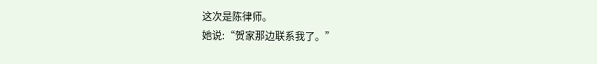这次是陈律师。
她说:“贺家那边联系我了。”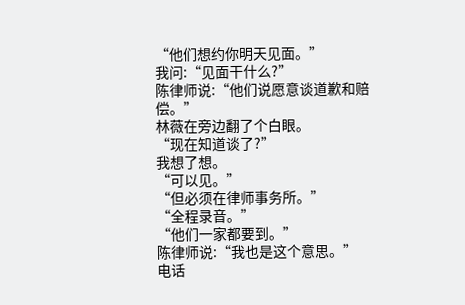“他们想约你明天见面。”
我问:“见面干什么?”
陈律师说:“他们说愿意谈道歉和赔偿。”
林薇在旁边翻了个白眼。
“现在知道谈了?”
我想了想。
“可以见。”
“但必须在律师事务所。”
“全程录音。”
“他们一家都要到。”
陈律师说:“我也是这个意思。”
电话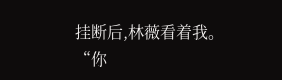挂断后,林薇看着我。
“你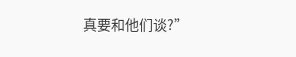真要和他们谈?”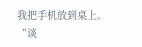我把手机放到桌上。
“谈